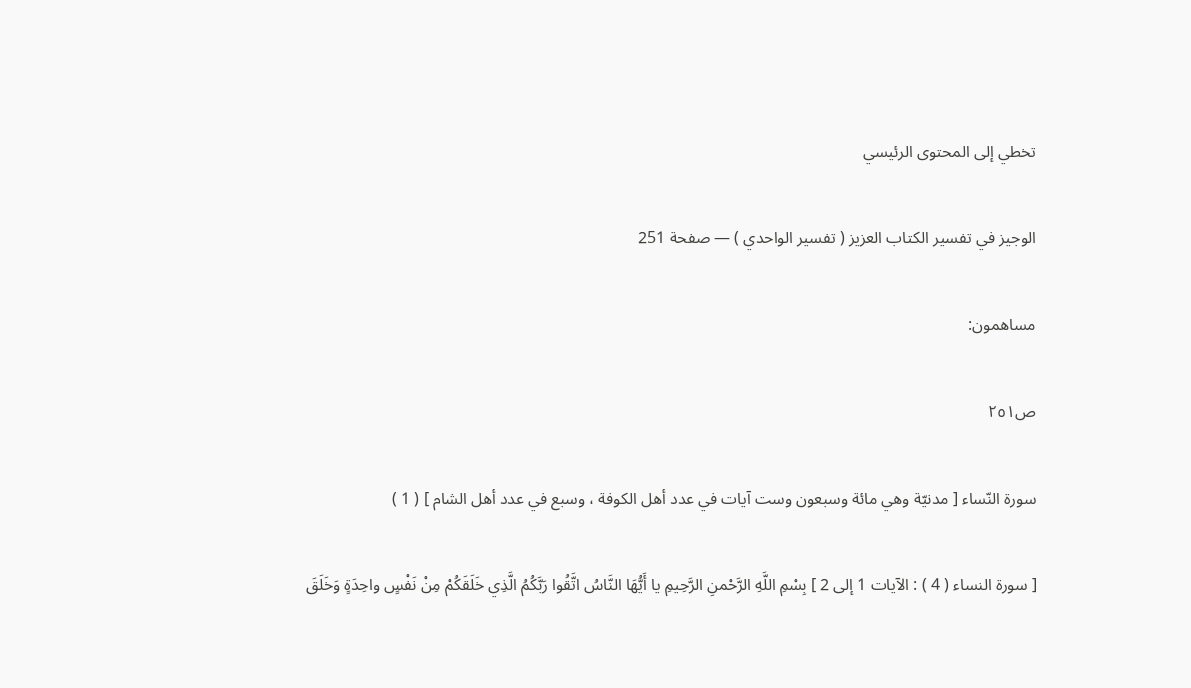تخطي إلى المحتوى الرئيسي

الوجيز في تفسير الكتاب العزيز ( تفسير الواحدي ) — صفحة 251

مساهمون:

ص٢٥١

سورة النّساء [ مدنيّة وهي مائة وسبعون وست آيات في عدد أهل الكوفة ، وسبع في عدد أهل الشام ] ( 1 )

[ سورة النساء ( 4 ) : الآيات 1 إلى 2 ] بِسْمِ اللَّهِ الرَّحْمنِ الرَّحِيمِ يا أَيُّهَا النَّاسُ اتَّقُوا رَبَّكُمُ الَّذِي خَلَقَكُمْ مِنْ نَفْسٍ واحِدَةٍ وَخَلَقَ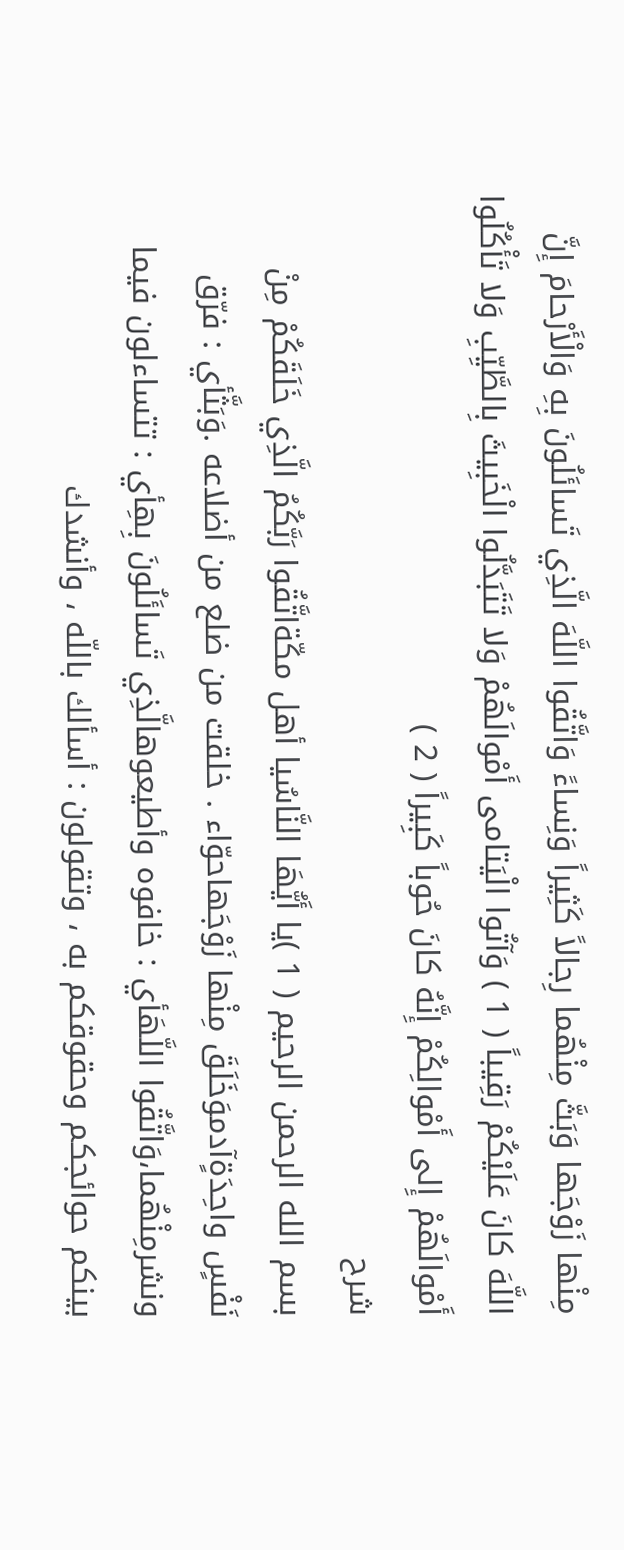مِنْها زَوْجَها وَبَثَّ مِنْهُما رِجالاً كَثِيراً وَنِساءً وَاتَّقُوا اللَّهَ الَّذِي تَسائَلُونَ بِهِ وَالْأَرْحامَ إِنَّ اللَّهَ كانَ عَلَيْكُمْ رَقِيباً ( 1 ) وَآتُوا الْيَتامى أَمْوالَهُمْ وَلا تَتَبَدَّلُوا الْخَبِيثَ بِالطَّيِّبِ وَلا تَأْكُلُوا أَمْوالَهُمْ إِلى أَمْوالِكُمْ إِنَّهُ كانَ حُوباً كَبِيراً ( 2 )
شرح
بسم الله الرحمن الرحيم ( 1 )يا أَيُّهَا النَّاسُيا أهل مكّةاتَّقُوا رَبَّكُمُ الَّذِي خَلَقَكُمْ مِنْ نَفْسٍ واحِدَةٍآدموَخَلَقَ مِنْها زَوْجَهاحوّاء . خلقت من ضلع من أضلاعه .وَبَثَّأي : فرّق ونشرمِنْهُما،وَاتَّقُوا اللَّهَأي : خافوه وأطيعوهالَّذِي تَسائَلُونَ بِهِأي : تتساءلون فيما بينكم حوائجكم وحقوقكم به ، وتقولون : أسألك باللّه ، وأنشدك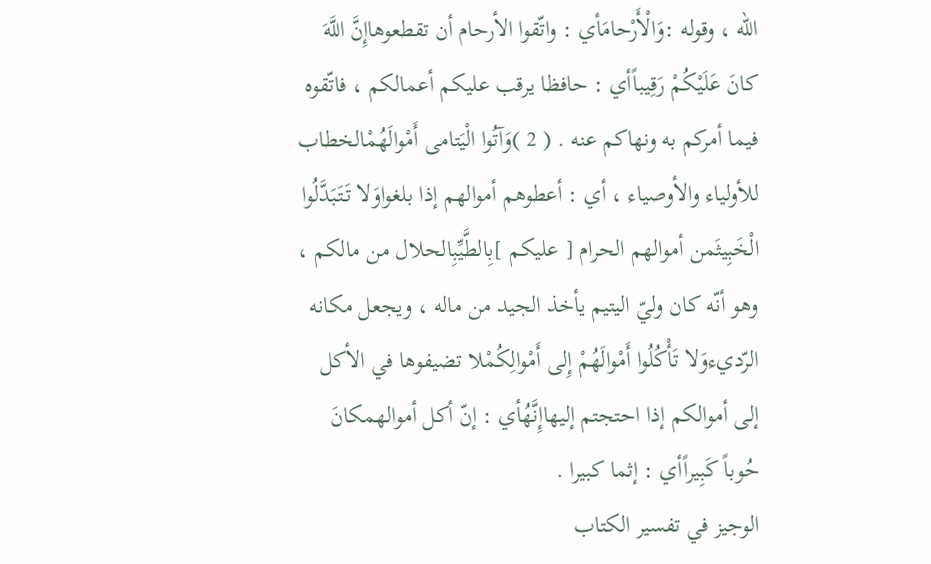اللّه ، وقوله :وَالْأَرْحامَأي : واتّقوا الأرحام أن تقطعوهاإِنَّ اللَّهَ كانَ عَلَيْكُمْ رَقِيباًأي : حافظا يرقب عليكم أعمالكم ، فاتّقوه فيما أمركم به ونهاكم عنه . ( 2 )وَآتُوا الْيَتامى أَمْوالَهُمْالخطاب للأولياء والأوصياء ، أي : أعطوهم أموالهم إذا بلغواوَلا تَتَبَدَّلُوا الْخَبِيثَمن أموالهم الحرام [ عليكم ]بِالطَّيِّبِالحلال من مالكم ، وهو أنّه كان وليّ اليتيم يأخذ الجيد من ماله ، ويجعل مكانه الرّديءوَلا تَأْكُلُوا أَمْوالَهُمْ إِلى أَمْوالِكُمْلا تضيفوها في الأكل إلى أموالكم إذا احتجتم إليهاإِنَّهُأي : إنّ أكل أموالهمكانَ حُوباً كَبِيراًأي : إثما كبيرا .
الوجيز في تفسير الكتاب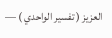العزيز ( تفسير الواحدي ) —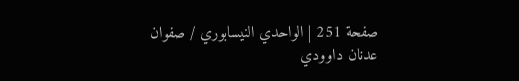صفحة 251 | الواحدي النيسابوري / صفوان عدنان داوودي